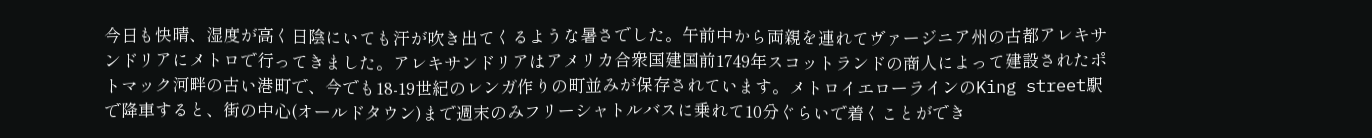今日も快晴、湿度が高く日陰にいても汗が吹き出てくるような暑さでした。午前中から両親を連れてヴァージニア州の古都アレキサンドリアにメトロで行ってきました。アレキサンドリアはアメリカ合衆国建国前1749年スコットランドの商人によって建設されたポトマック河畔の古い港町で、今でも18-19世紀のレンガ作りの町並みが保存されています。メトロイエローラインのKing street駅で降車すると、街の中心(オールドタウン)まで週末のみフリーシャトルバスに乗れて10分ぐらいで着くことができ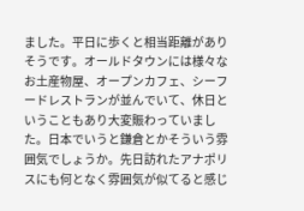ました。平日に歩くと相当距離がありそうです。オールドタウンには様々なお土産物屋、オープンカフェ、シーフードレストランが並んでいて、休日ということもあり大変賑わっていました。日本でいうと鎌倉とかそういう雰囲気でしょうか。先日訪れたアナポリスにも何となく雰囲気が似てると感じ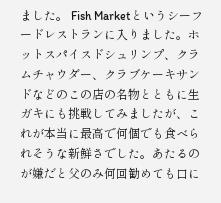ました。 Fish Marketというシーフードレストランに入りました。ホットスパイスドシュリンプ、クラムチャウダー、クラブケーキサンドなどのこの店の名物とともに生ガキにも挑戦してみましたが、これが本当に最高で何個でも食べられそうな新鮮さでした。あたるのが嫌だと父のみ何回勧めても口に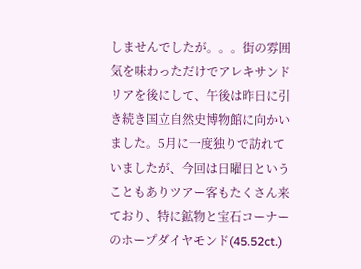しませんでしたが。。。街の雰囲気を味わっただけでアレキサンドリアを後にして、午後は昨日に引き続き国立自然史博物館に向かいました。5月に一度独りで訪れていましたが、今回は日曜日ということもありツアー客もたくさん来ており、特に鉱物と宝石コーナーのホープダイヤモンド(45.52ct.)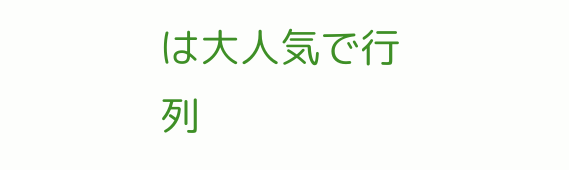は大人気で行列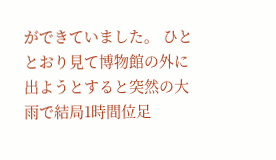ができていました。 ひととおり見て博物館の外に出ようとすると突然の大雨で結局1時間位足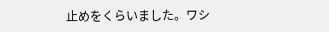止めをくらいました。ワシ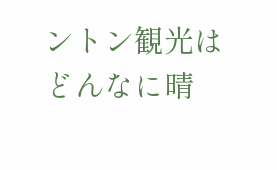ントン観光はどんなに晴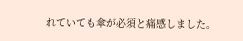れていても傘が必須と痛感しました。